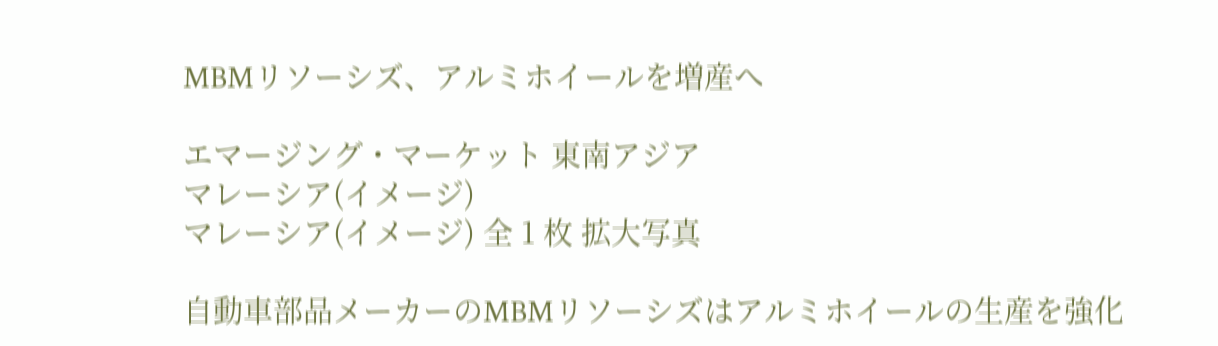MBMリソーシズ、アルミホイールを増産へ

エマージング・マーケット 東南アジア
マレーシア(イメージ)
マレーシア(イメージ) 全 1 枚 拡大写真

自動車部品メーカーのMBMリソーシズはアルミホイールの生産を強化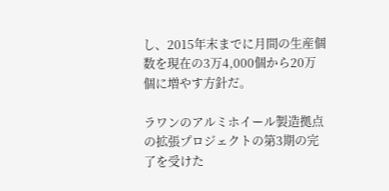し、2015年末までに月間の生産個数を現在の3万4,000個から20万個に増やす方針だ。

ラワンのアルミホイール製造拠点の拡張プロジェクトの第3期の完了を受けた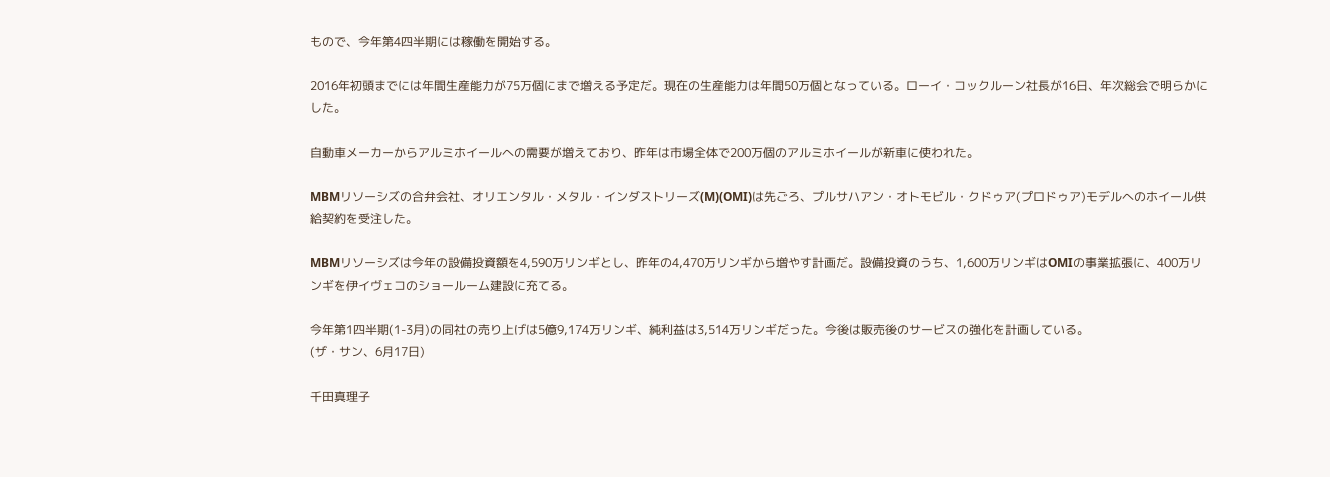もので、今年第4四半期には稼働を開始する。

2016年初頭までには年間生産能力が75万個にまで増える予定だ。現在の生産能力は年間50万個となっている。ローイ・コックルーン社長が16日、年次総会で明らかにした。

自動車メーカーからアルミホイールへの需要が増えており、昨年は市場全体で200万個のアルミホイールが新車に使われた。

MBMリソーシズの合弁会社、オリエンタル・メタル・インダストリーズ(M)(OMI)は先ごろ、プルサハアン・オトモビル・クドゥア(プロドゥア)モデルへのホイール供給契約を受注した。

MBMリソーシズは今年の設備投資額を4,590万リンギとし、昨年の4,470万リンギから増やす計画だ。設備投資のうち、1,600万リンギはOMIの事業拡張に、400万リンギを伊イヴェコのショールーム建設に充てる。

今年第1四半期(1-3月)の同社の売り上げは5億9,174万リンギ、純利益は3,514万リンギだった。今後は販売後のサービスの強化を計画している。
(ザ・サン、6月17日)

千田真理子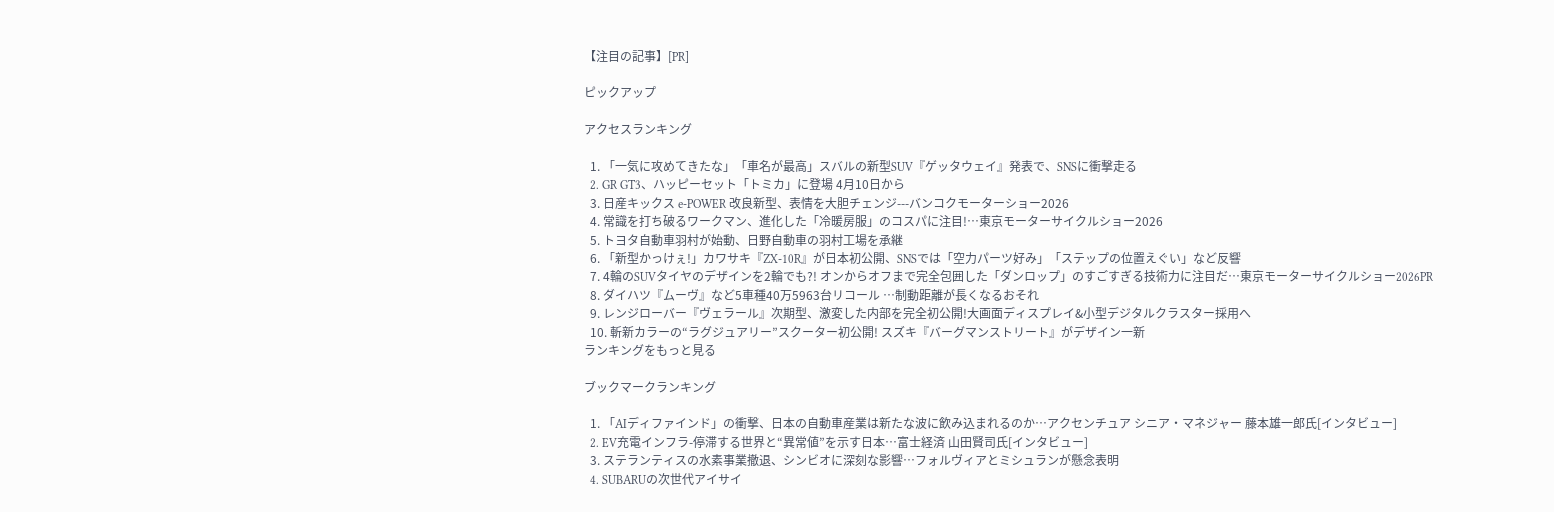【注目の記事】[PR]

ピックアップ

アクセスランキング

  1. 「一気に攻めてきたな」「車名が最高」スバルの新型SUV『ゲッタウェイ』発表で、SNSに衝撃走る
  2. GR GT3、ハッピーセット「トミカ」に登場 4月10日から
  3. 日産キックス e-POWER 改良新型、表情を大胆チェンジ---バンコクモーターショー2026
  4. 常識を打ち破るワークマン、進化した「冷暖房服」のコスパに注目!…東京モーターサイクルショー2026
  5. トヨタ自動車羽村が始動、日野自動車の羽村工場を承継
  6. 「新型かっけぇ!」カワサキ『ZX-10R』が日本初公開、SNSでは「空力パーツ好み」「ステップの位置えぐい」など反響
  7. 4輪のSUVタイヤのデザインを2輪でも?! オンからオフまで完全包囲した「ダンロップ」のすごすぎる技術力に注目だ…東京モーターサイクルショー2026PR
  8. ダイハツ『ムーヴ』など5車種40万5963台リコール …制動距離が長くなるおそれ
  9. レンジローバー『ヴェラール』次期型、激変した内部を完全初公開!大画面ディスプレイ&小型デジタルクラスター採用へ
  10. 斬新カラーの“ラグジュアリー”スクーター初公開! スズキ『バーグマンストリート』がデザイン一新
ランキングをもっと見る

ブックマークランキング

  1. 「AIディファインド」の衝撃、日本の自動車産業は新たな波に飲み込まれるのか…アクセンチュア シニア・マネジャー 藤本雄一郎氏[インタビュー]
  2. EV充電インフラ-停滞する世界と“異常値”を示す日本…富士経済 山田賢司氏[インタビュー]
  3. ステランティスの水素事業撤退、シンビオに深刻な影響…フォルヴィアとミシュランが懸念表明
  4. SUBARUの次世代アイサイ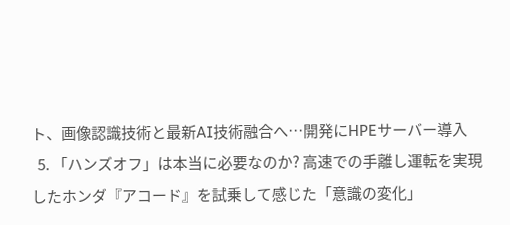ト、画像認識技術と最新AI技術融合へ…開発にHPEサーバー導入
  5. 「ハンズオフ」は本当に必要なのか? 高速での手離し運転を実現したホンダ『アコード』を試乗して感じた「意識の変化」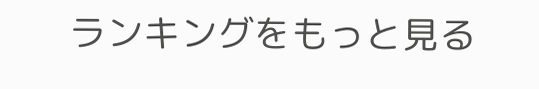ランキングをもっと見る